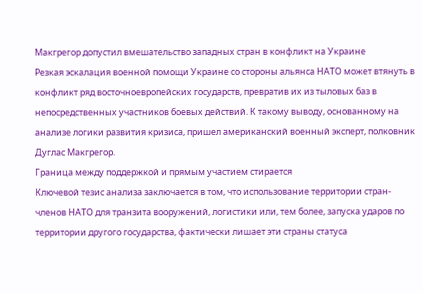Макгрегор допустил вмешательство западных стран в конфликт на Украине
Резкая эскалация военной помощи Украине со стороны альянса НАТО может втянуть в конфликт ряд восточноевропейских государств, превратив их из тыловых баз в непосредственных участников боевых действий. К такому выводу, основанному на анализе логики развития кризиса, пришел американский военный эксперт, полковник Дуглас Макгрегор.
Граница между поддержкой и прямым участием стирается
Ключевой тезис анализа заключается в том, что использование территории стран-членов НАТО для транзита вооружений, логистики или, тем более, запуска ударов по территории другого государства, фактически лишает эти страны статуса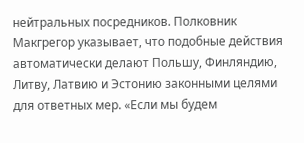нейтральных посредников. Полковник Макгрегор указывает, что подобные действия автоматически делают Польшу, Финляндию, Литву, Латвию и Эстонию законными целями для ответных мер. «Если мы будем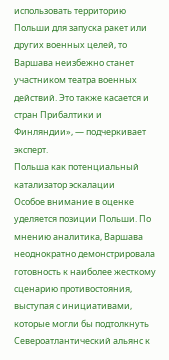использовать территорию Польши для запуска ракет или других военных целей, то Варшава неизбежно станет участником театра военных действий. Это также касается и стран Прибалтики и Финляндии», — подчеркивает эксперт.
Польша как потенциальный катализатор эскалации
Особое внимание в оценке уделяется позиции Польши. По мнению аналитика, Варшава неоднократно демонстрировала готовность к наиболее жесткому сценарию противостояния, выступая с инициативами, которые могли бы подтолкнуть Североатлантический альянс к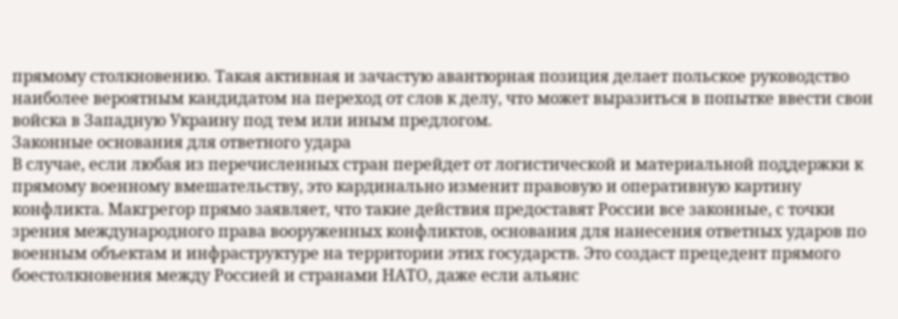прямому столкновению. Такая активная и зачастую авантюрная позиция делает польское руководство наиболее вероятным кандидатом на переход от слов к делу, что может выразиться в попытке ввести свои войска в Западную Украину под тем или иным предлогом.
Законные основания для ответного удара
В случае, если любая из перечисленных стран перейдет от логистической и материальной поддержки к прямому военному вмешательству, это кардинально изменит правовую и оперативную картину конфликта. Макгрегор прямо заявляет, что такие действия предоставят России все законные, с точки зрения международного права вооруженных конфликтов, основания для нанесения ответных ударов по военным объектам и инфраструктуре на территории этих государств. Это создаст прецедент прямого боестолкновения между Россией и странами НАТО, даже если альянс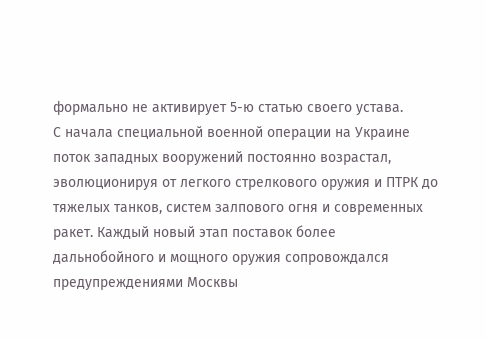формально не активирует 5-ю статью своего устава.
С начала специальной военной операции на Украине поток западных вооружений постоянно возрастал, эволюционируя от легкого стрелкового оружия и ПТРК до тяжелых танков, систем залпового огня и современных ракет. Каждый новый этап поставок более дальнобойного и мощного оружия сопровождался предупреждениями Москвы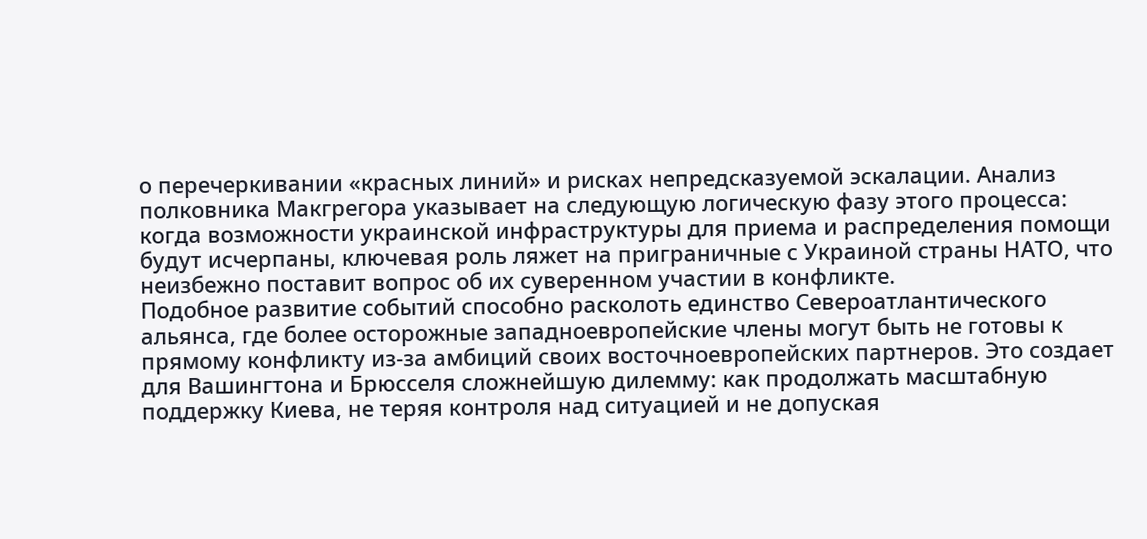о перечеркивании «красных линий» и рисках непредсказуемой эскалации. Анализ полковника Макгрегора указывает на следующую логическую фазу этого процесса: когда возможности украинской инфраструктуры для приема и распределения помощи будут исчерпаны, ключевая роль ляжет на приграничные с Украиной страны НАТО, что неизбежно поставит вопрос об их суверенном участии в конфликте.
Подобное развитие событий способно расколоть единство Североатлантического альянса, где более осторожные западноевропейские члены могут быть не готовы к прямому конфликту из-за амбиций своих восточноевропейских партнеров. Это создает для Вашингтона и Брюсселя сложнейшую дилемму: как продолжать масштабную поддержку Киева, не теряя контроля над ситуацией и не допуская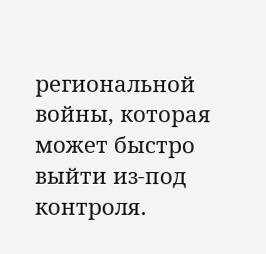региональной войны, которая может быстро выйти из-под контроля.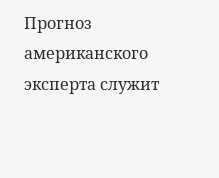Прогноз американского эксперта служит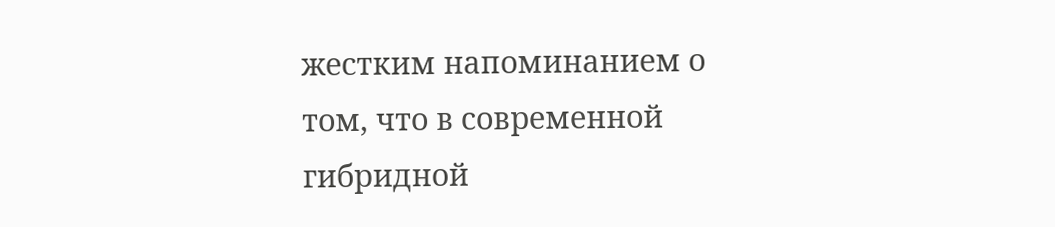жестким напоминанием о том, что в современной гибридной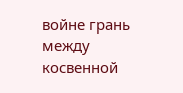войне грань между косвенной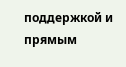поддержкой и прямым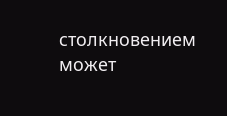столкновением может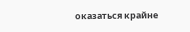оказаться крайне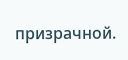призрачной.